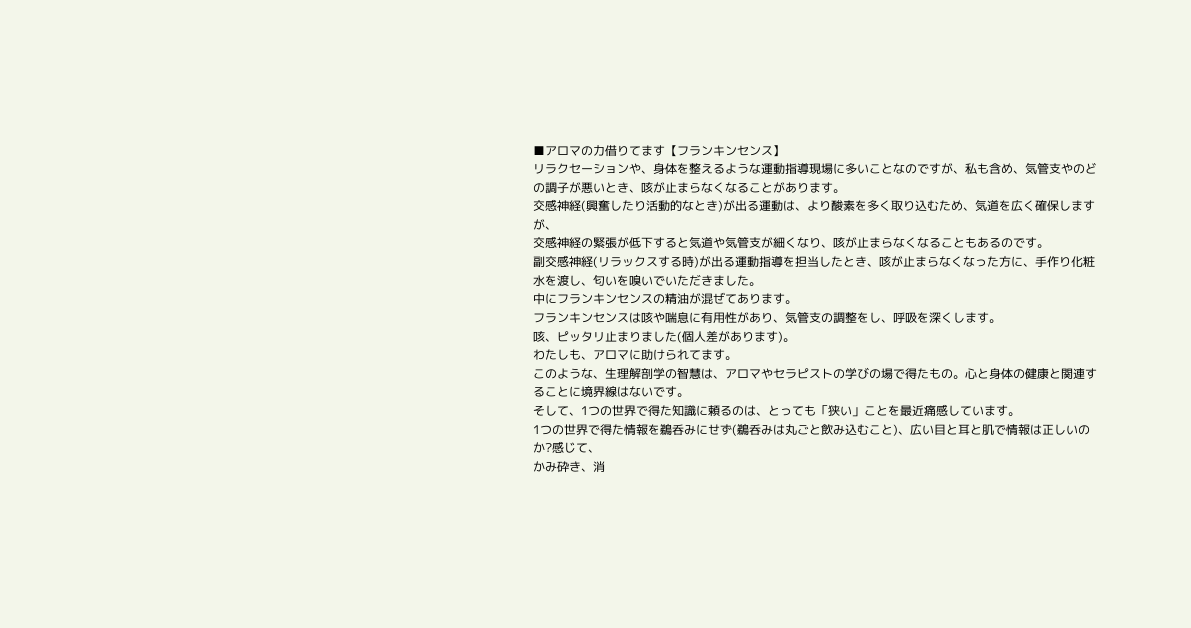■アロマの力借りてます【フランキンセンス】
リラクセーションや、身体を整えるような運動指導現場に多いことなのですが、私も含め、気管支やのどの調子が悪いとき、咳が止まらなくなることがあります。
交感神経(興奮したり活動的なとき)が出る運動は、より酸素を多く取り込むため、気道を広く確保しますが、
交感神経の緊張が低下すると気道や気管支が細くなり、咳が止まらなくなることもあるのです。
副交感神経(リラックスする時)が出る運動指導を担当したとき、咳が止まらなくなった方に、手作り化粧水を渡し、匂いを嗅いでいただきました。
中にフランキンセンスの精油が混ぜてあります。
フランキンセンスは咳や喘息に有用性があり、気管支の調整をし、呼吸を深くします。
咳、ピッタリ止まりました(個人差があります)。
わたしも、アロマに助けられてます。
このような、生理解剖学の智慧は、アロマやセラピストの学びの場で得たもの。心と身体の健康と関連することに境界線はないです。
そして、1つの世界で得た知識に頼るのは、とっても「狭い」ことを最近痛感しています。
1つの世界で得た情報を鵜呑みにせず(鵜呑みは丸ごと飲み込むこと)、広い目と耳と肌で情報は正しいのか?感じて、
かみ砕き、消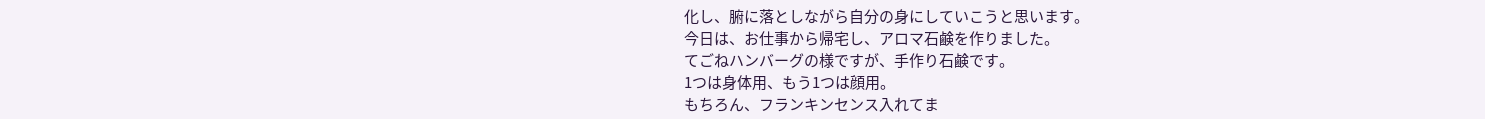化し、腑に落としながら自分の身にしていこうと思います。
今日は、お仕事から帰宅し、アロマ石鹸を作りました。
てごねハンバーグの様ですが、手作り石鹸です。
1つは身体用、もう1つは顔用。
もちろん、フランキンセンス入れてま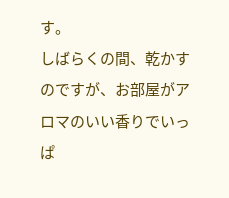す。
しばらくの間、乾かすのですが、お部屋がアロマのいい香りでいっぱ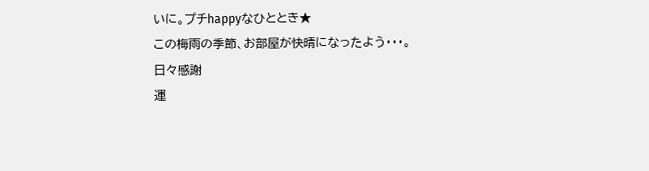いに。プチhappyなひととき★
この梅雨の季節、お部屋が快晴になったよう・・・。
日々感謝
運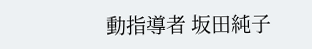動指導者 坂田純子